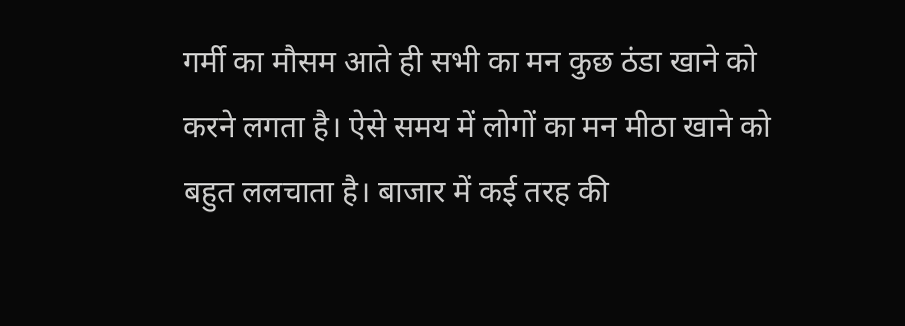गर्मी का मौसम आते ही सभी का मन कुछ ठंडा खाने को करने लगता है। ऐसे समय में लोगों का मन मीठा खाने को बहुत ललचाता है। बाजार में कई तरह की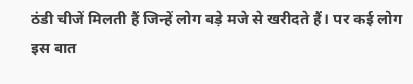ठंडी चीजें मिलती हैं जिन्हें लोग बड़े मजे से खरीदते हैं। पर कई लोग इस बात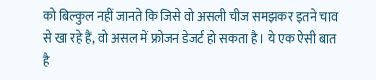को बिल्कुल नहीं जानते कि जिसे वो असली चीज समझकर इतने चाव से खा रहे हैं, वो असल में फ्रोजन डेजर्ट हो सकता है। ये एक ऐसी बात है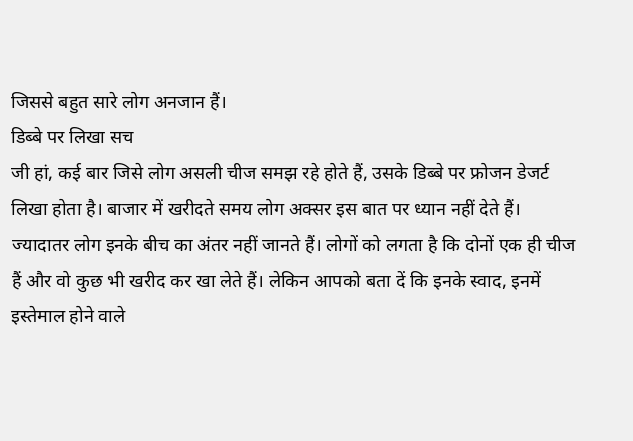जिससे बहुत सारे लोग अनजान हैं।
डिब्बे पर लिखा सच
जी हां, कई बार जिसे लोग असली चीज समझ रहे होते हैं, उसके डिब्बे पर फ्रोजन डेजर्ट लिखा होता है। बाजार में खरीदते समय लोग अक्सर इस बात पर ध्यान नहीं देते हैं। ज्यादातर लोग इनके बीच का अंतर नहीं जानते हैं। लोगों को लगता है कि दोनों एक ही चीज हैं और वो कुछ भी खरीद कर खा लेते हैं। लेकिन आपको बता दें कि इनके स्वाद, इनमें इस्तेमाल होने वाले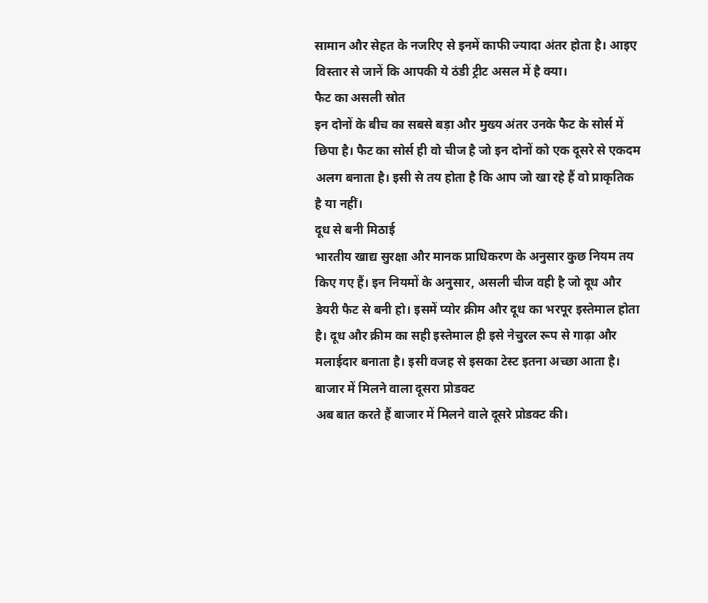सामान और सेहत के नजरिए से इनमें काफी ज्यादा अंतर होता है। आइए विस्तार से जानें कि आपकी ये ठंडी ट्रीट असल में है क्या।
फैट का असली स्रोत
इन दोनों के बीच का सबसे बड़ा और मुख्य अंतर उनके फैट के सोर्स में छिपा है। फैट का सोर्स ही वो चीज है जो इन दोनों को एक दूसरे से एकदम अलग बनाता है। इसी से तय होता है कि आप जो खा रहे हैं वो प्राकृतिक है या नहीं।
दूध से बनी मिठाई
भारतीय खाद्य सुरक्षा और मानक प्राधिकरण के अनुसार कुछ नियम तय किए गए हैं। इन नियमों के अनुसार, असली चीज वही है जो दूध और डेयरी फैट से बनी हो। इसमें प्योर क्रीम और दूध का भरपूर इस्तेमाल होता है। दूध और क्रीम का सही इस्तेमाल ही इसे नेचुरल रूप से गाढ़ा और मलाईदार बनाता है। इसी वजह से इसका टेस्ट इतना अच्छा आता है।
बाजार में मिलने वाला दूसरा प्रोडक्ट
अब बात करते हैं बाजार में मिलने वाले दूसरे प्रोडक्ट की।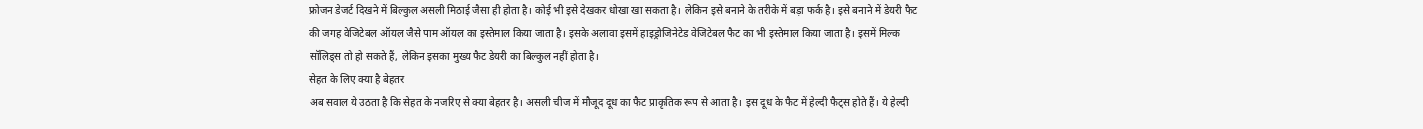फ्रोजन डेजर्ट दिखने में बिल्कुल असली मिठाई जैसा ही होता है। कोई भी इसे देखकर धोखा खा सकता है। लेकिन इसे बनाने के तरीके में बड़ा फर्क है। इसे बनाने में डेयरी फैट की जगह वेजिटेबल ऑयल जैसे पाम ऑयल का इस्तेमाल किया जाता है। इसके अलावा इसमें हाइड्रोजिनेटेड वेजिटेबल फैट का भी इस्तेमाल किया जाता है। इसमें मिल्क सॉलिड्स तो हो सकते हैं, लेकिन इसका मुख्य फैट डेयरी का बिल्कुल नहीं होता है।
सेहत के लिए क्या है बेहतर
अब सवाल ये उठता है कि सेहत के नजरिए से क्या बेहतर है। असली चीज में मौजूद दूध का फैट प्राकृतिक रूप से आता है। इस दूध के फैट में हेल्दी फैट्स होते हैं। ये हेल्दी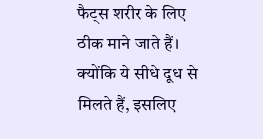फैट्स शरीर के लिए ठीक माने जाते हैं। क्योंकि ये सीधे दूध से मिलते हैं, इसलिए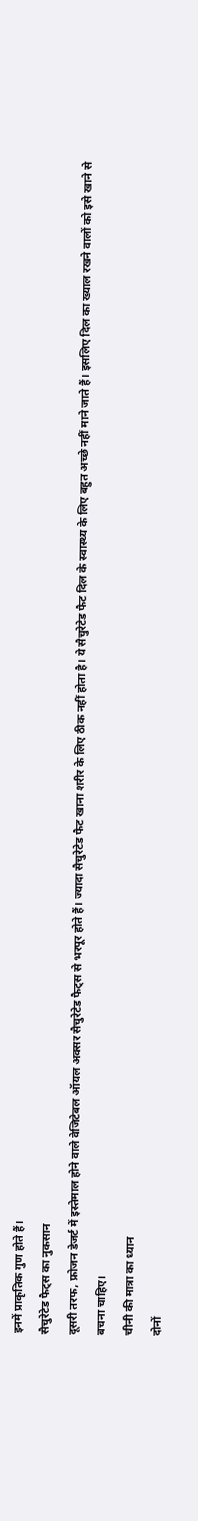इनमें प्राकृतिक गुण होते हैं।
सैचुरेटेड फैट्स का नुकसान
दूसरी तरफ, फ्रोजन डेजर्ट में इस्तेमाल होने वाले वेजिटेबल ऑयल अक्सर सैचुरेटेड फैट्स से भरपूर होते हैं। ज्यादा सैचुरेटेड फैट खाना शरीर के लिए ठीक नहीं होता है। ये सैचुरेटेड फैट दिल के स्वास्थ्य के लिए बहुत अच्छे नहीं माने जाते हैं। इसलिए दिल का ख्याल रखने वालों को इसे खाने से बचना चाहिए।
चीनी की मात्रा का ध्यान
दोनों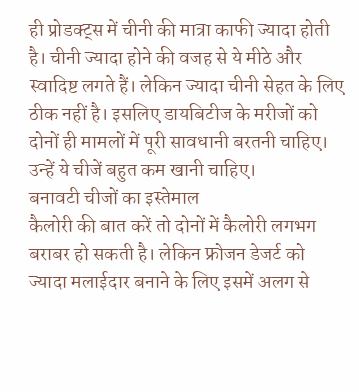ही प्रोडक्ट्स में चीनी की मात्रा काफी ज्यादा होती है। चीनी ज्यादा होने की वजह से ये मीठे और स्वादिष्ट लगते हैं। लेकिन ज्यादा चीनी सेहत के लिए ठीक नहीं है। इसलिए डायबिटीज के मरीजों को दोनों ही मामलों में पूरी सावधानी बरतनी चाहिए। उन्हें ये चीजें बहुत कम खानी चाहिए।
बनावटी चीजों का इस्तेमाल
कैलोरी की बात करें तो दोनों में कैलोरी लगभग बराबर हो सकती है। लेकिन फ्रोजन डेजर्ट को ज्यादा मलाईदार बनाने के लिए इसमें अलग से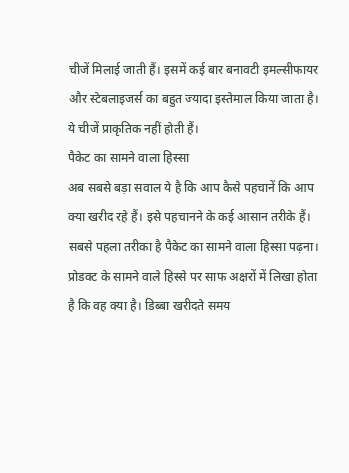चीजें मिलाई जाती हैं। इसमें कई बार बनावटी इमल्सीफायर और स्टेबलाइजर्स का बहुत ज्यादा इस्तेमाल किया जाता है। ये चीजें प्राकृतिक नहीं होती हैं।
पैकेट का सामने वाला हिस्सा
अब सबसे बड़ा सवाल ये है कि आप कैसे पहचानें कि आप क्या खरीद रहे हैं। इसे पहचानने के कई आसान तरीके हैं। सबसे पहला तरीका है पैकेट का सामने वाला हिस्सा पढ़ना। प्रोडक्ट के सामने वाले हिस्से पर साफ अक्षरों में लिखा होता है कि वह क्या है। डिब्बा खरीदते समय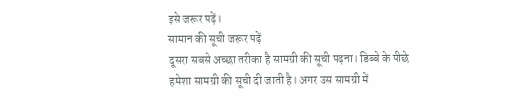इसे जरूर पढ़ें।
सामान की सूची जरूर पढ़ें
दूसरा सबसे अच्छा तरीका है सामग्री की सूची पढ़ना। डिब्बे के पीछे हमेशा सामग्री की सूची दी जाती है। अगर उस सामग्री में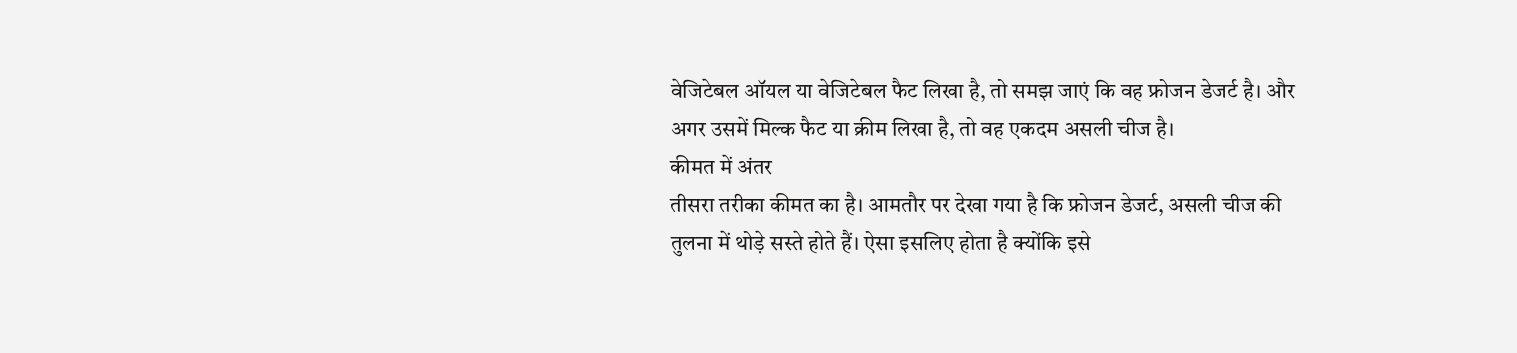वेजिटेबल ऑयल या वेजिटेबल फैट लिखा है, तो समझ जाएं कि वह फ्रोजन डेजर्ट है। और अगर उसमें मिल्क फैट या क्रीम लिखा है, तो वह एकदम असली चीज है।
कीमत में अंतर
तीसरा तरीका कीमत का है। आमतौर पर देखा गया है कि फ्रोजन डेजर्ट, असली चीज की तुलना में थोड़े सस्ते होते हैं। ऐसा इसलिए होता है क्योंकि इसे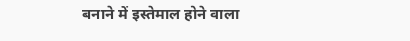बनाने में इस्तेमाल होने वाला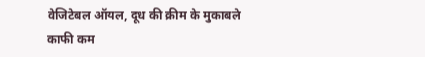वेजिटेबल ऑयल, दूध की क्रीम के मुकाबले काफी कम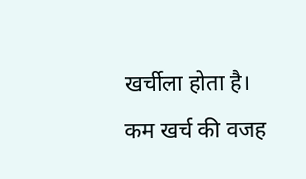खर्चीला होता है। कम खर्च की वजह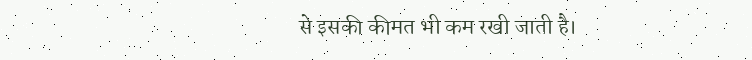से इसकी कीमत भी कम रखी जाती है।